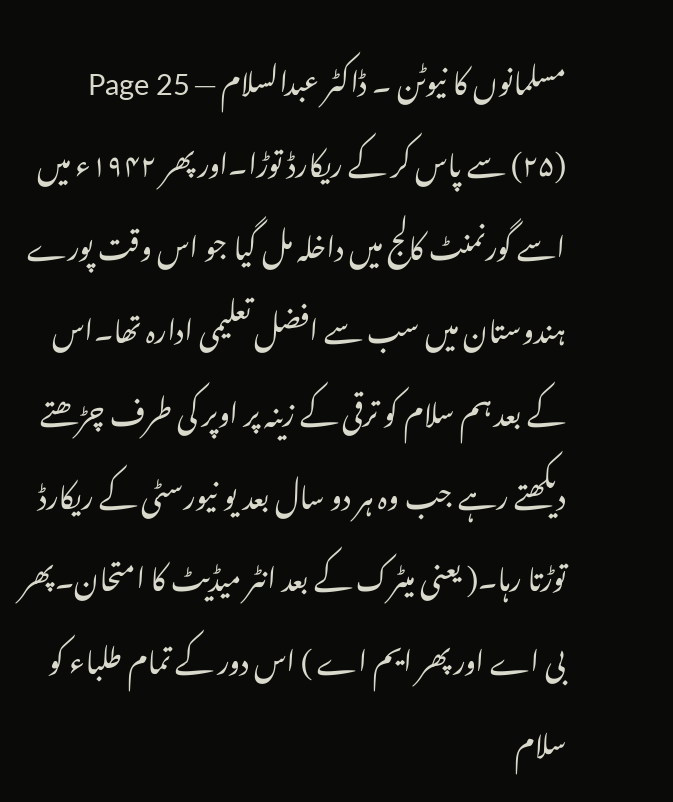مسلمانوں کا نیوٹن ۔ ڈاکٹر عبدالسلام — Page 25
(۲۵) سے پاس کر کے ریکارڈ توڑا۔اور پھر ۱۹۴۲ء میں اسے گورنمنٹ کالج میں داخلہ مل گیا جو اس وقت پورے ہندوستان میں سب سے افضل تعلیمی ادارہ تھا۔اس کے بعد ہم سلام کو ترقی کے زینہ پر اوپر کی طرف چڑھتے دیکھتے رہے جب وہ ہر دو سال بعد یو نیورسٹی کے ریکارڈ توڑتا رہا۔( یعنی میٹرک کے بعد انٹر میڈیٹ کا امتحان۔پھر بی اے اور پھر ایم اے ) اس دور کے تمام طلباء کو سلام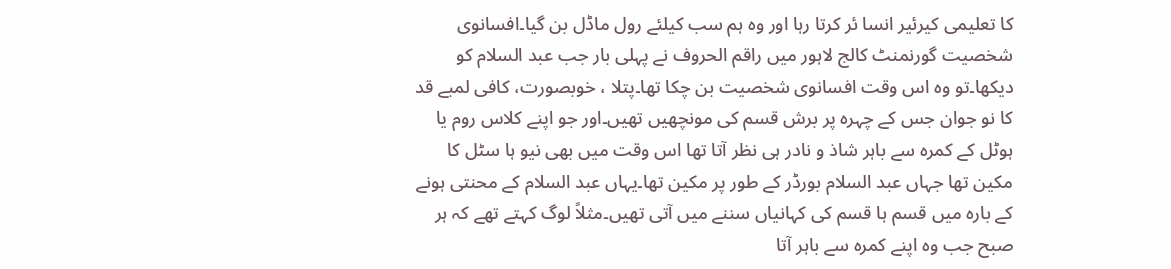کا تعلیمی کیرئیر انسا ئر کرتا رہا اور وہ ہم سب کیلئے رول ماڈل بن گیا۔افسانوی شخصیت گورنمنٹ کالج لاہور میں راقم الحروف نے پہلی بار جب عبد السلام کو دیکھا۔تو وہ اس وقت افسانوی شخصیت بن چکا تھا۔پتلا ، خوبصورت، کافی لمبے قد کا نو جوان جس کے چہرہ پر برش قسم کی مونچھیں تھیں۔اور جو اپنے کلاس روم یا ہوٹل کے کمرہ سے باہر شاذ و نادر ہی نظر آتا تھا اس وقت میں بھی نیو ہا سٹل کا مکین تھا جہاں عبد السلام بورڈر کے طور پر مکین تھا۔یہاں عبد السلام کے محنتی ہونے کے بارہ میں قسم ہا قسم کی کہانیاں سننے میں آتی تھیں۔مثلاً لوگ کہتے تھے کہ ہر صبح جب وہ اپنے کمرہ سے باہر آتا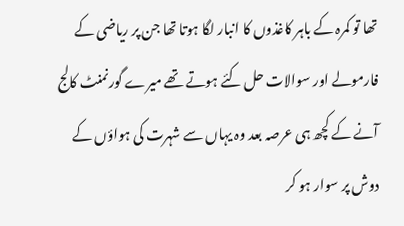تھا تو کمرہ کے باہر کاغذوں کا انبار لگا ہوتا تھا جن پر ریاضی کے فارمولے اور سوالات حل کئے ہوتے تھے میرے گورنمنٹ کالج آنے کے کچھ ہی عرصہ بعد وہ یہاں سے شہرت کی ہواؤں کے دوش پر سوار ہو کر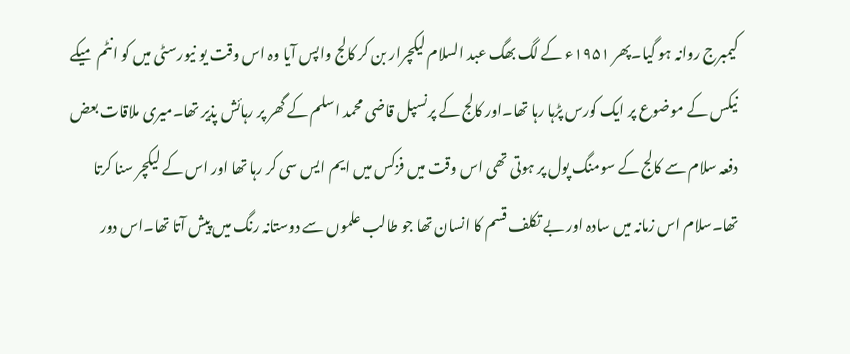کیمبرج روانہ ہو گیا۔پھر ۱۹۵۱ء کے لگ بھگ عبد السلام لیکچرار بن کر کالج واپس آیا وہ اس وقت یو نیورسٹی میں کو انٹم میکے نیکس کے موضوع پر ایک کورس پڑہا رہا تھا۔اور کالج کے پرنسپل قاضی محمد اسلم کے گھر پر رہائش پذیر تھا۔میری ملاقات بعض دفعہ سلام سے کالج کے سومنگ پول پر ہوتی تھی اس وقت میں فزکس میں ایم ایس سی کر رہا تھا اور اس کے لیکچر سنا کرتا تھا۔سلام اس زمانہ میں سادہ اور بے تکلف قسم کا انسان تھا جو طالب علموں سے دوستانہ رنگ میں پیش آتا تھا۔اس دور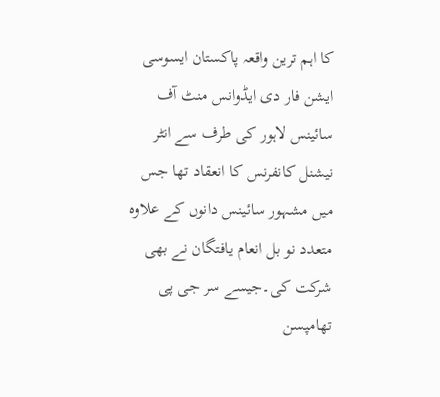کا اہم ترین واقعہ پاکستان ایسوسی ایشن فار دی ایڈوانس منٹ آف سائینس لاہور کی طرف سے انٹر نیشنل کانفرنس کا انعقاد تھا جس میں مشہور سائینس دانوں کے علاوہ متعدد نو بل انعام یافتگان نے بھی شرکت کی۔جیسے سر جی پی تھامپسن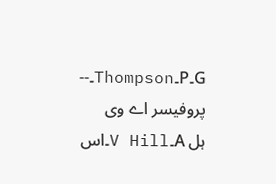G۔P۔Thompson۔-- پروفیسر اے وی ہل A۔V Hill۔اس